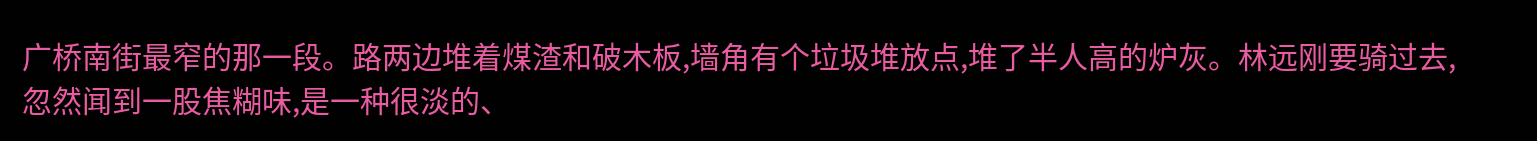广桥南街最窄的那一段。路两边堆着煤渣和破木板,墙角有个垃圾堆放点,堆了半人高的炉灰。林远刚要骑过去,忽然闻到一股焦糊味,是一种很淡的、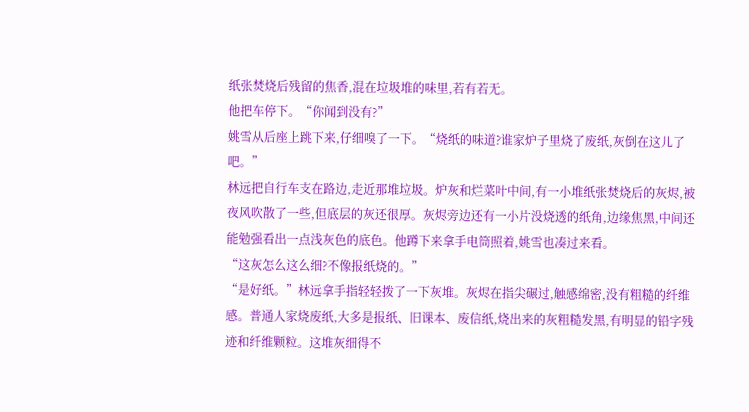纸张焚烧后残留的焦香,混在垃圾堆的味里,若有若无。
他把车停下。“你闻到没有?”
姚雪从后座上跳下来,仔细嗅了一下。“烧纸的味道?谁家炉子里烧了废纸,灰倒在这儿了吧。”
林远把自行车支在路边,走近那堆垃圾。炉灰和烂菜叶中间,有一小堆纸张焚烧后的灰烬,被夜风吹散了一些,但底层的灰还很厚。灰烬旁边还有一小片没烧透的纸角,边缘焦黑,中间还能勉强看出一点浅灰色的底色。他蹲下来拿手电筒照着,姚雪也凑过来看。
“这灰怎么这么细?不像报纸烧的。”
“是好纸。”林远拿手指轻轻拨了一下灰堆。灰烬在指尖碾过,触感绵密,没有粗糙的纤维感。普通人家烧废纸,大多是报纸、旧课本、废信纸,烧出来的灰粗糙发黑,有明显的铅字残迹和纤维颗粒。这堆灰细得不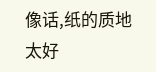像话,纸的质地太好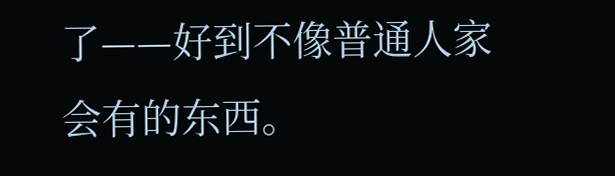了——好到不像普通人家会有的东西。